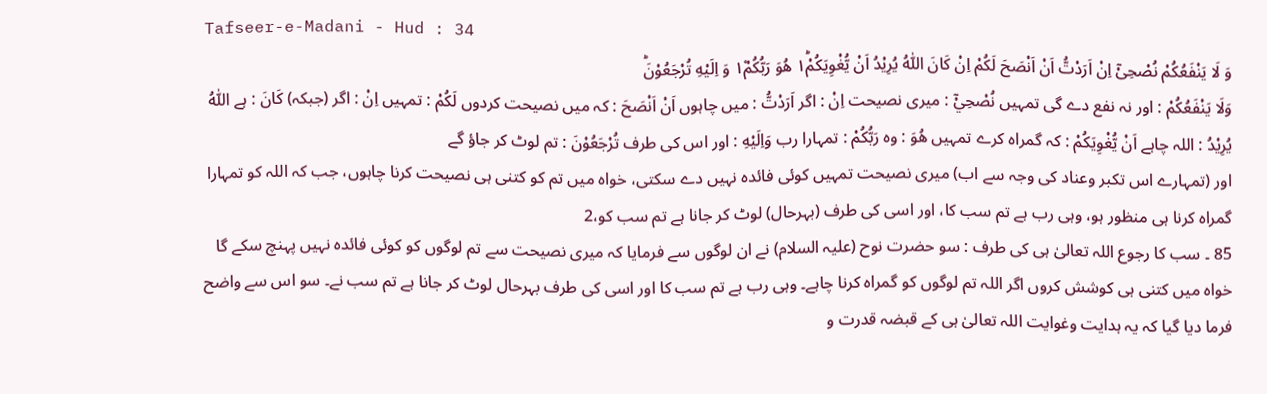Tafseer-e-Madani - Hud : 34
وَ لَا یَنْفَعُكُمْ نُصْحِیْۤ اِنْ اَرَدْتُّ اَنْ اَنْصَحَ لَكُمْ اِنْ كَانَ اللّٰهُ یُرِیْدُ اَنْ یُّغْوِیَكُمْ١ؕ هُوَ رَبُّكُمْ١۫ وَ اِلَیْهِ تُرْجَعُوْنَؕ
وَلَا يَنْفَعُكُمْ : اور نہ نفع دے گی تمہیں نُصْحِيْٓ : میری نصیحت اِنْ : اگر اَرَدْتُّ : میں چاہوں اَنْ اَنْصَحَ : کہ میں نصیحت کردوں لَكُمْ : تمہیں اِنْ : اگر (جبکہ) كَانَ : ہے اللّٰهُ يُرِيْدُ : اللہ چاہے اَنْ يُّغْوِيَكُمْ : کہ گمراہ کرے تمہیں هُوَ : وہ رَبُّكُمْ : تمہارا رب وَاِلَيْهِ : اور اس کی طرف تُرْجَعُوْنَ : تم لوٹ کر جاؤ گے
اور (تمہارے اس تکبر وعناد کی وجہ سے اب) میری نصیحت تمہیں کوئی فائدہ نہیں دے سکتی، خواہ میں تم کو کتنی ہی نصیحت کرنا چاہوں، جب کہ اللہ کو تمہارا گمراہ کرنا ہی منظور ہو، وہی رب ہے تم سب کا، اور اسی کی طرف (بہرحال) لوٹ کر جانا ہے تم سب کو،2
85 ۔ سب کا رجوع اللہ تعالیٰ ہی کی طرف : سو حضرت نوح (علیہ السلام) نے ان لوگوں سے فرمایا کہ میری نصیحت سے تم لوگوں کو کوئی فائدہ نہیں پہنچ سکے گا خواہ میں کتنی ہی کوشش کروں اگر اللہ تم لوگوں کو گمراہ کرنا چاہے۔ وہی رب ہے تم سب کا اور اسی کی طرف بہرحال لوٹ کر جانا ہے تم سب نے۔ سو اس سے واضح فرما دیا گیا کہ یہ ہدایت وغوایت اللہ تعالیٰ ہی کے قبضہ قدرت و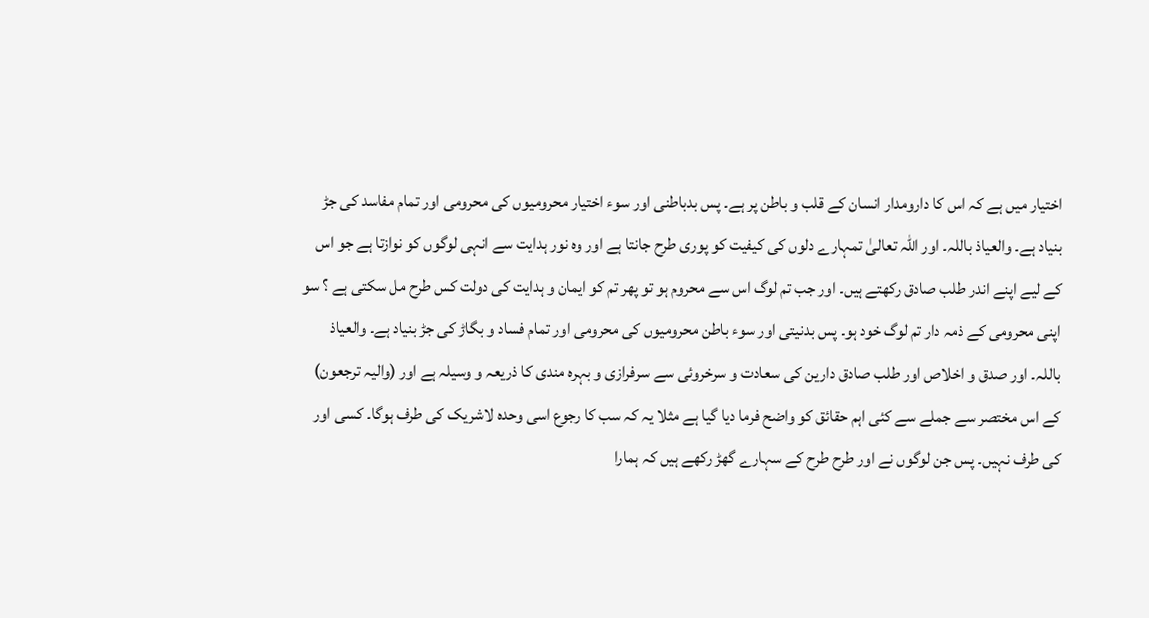اختیار میں ہے کہ اس کا دارومدار انسان کے قلب و باطن پر ہے۔ پس بدباطنی اور سوء اختیار محرومیوں کی محرومی اور تمام مفاسد کی جڑ بنیاد ہے۔ والعیاذ باللہ۔ اور اللہ تعالیٰ تمہارے دلوں کی کیفیت کو پوری طرح جانتا ہے اور وہ نور ہدایت سے انہی لوگوں کو نوازتا ہے جو اس کے لیے اپنے اندر طلب صادق رکھتے ہیں۔ اور جب تم لوگ اس سے محروم ہو تو پھر تم کو ایمان و ہدایت کی دولت کس طرح مل سکتی ہے ؟ سو اپنی محرومی کے ذمہ دار تم لوگ خود ہو۔ پس بدنیتی اور سوء باطن محرومیوں کی محرومی اور تمام فساد و بگاڑ کی جڑ بنیاد ہے۔ والعیاذ باللہ۔ اور صدق و اخلاص اور طلب صادق دارین کی سعادت و سرخروئی سے سرفرازی و بہرہ مندی کا ذریعہ و وسیلہ ہے اور (والیہ ترجعون) کے اس مختصر سے جملے سے کئی اہم حقائق کو واضح فرما دیا گیا ہے مثلا یہ کہ سب کا رجوع اسی وحدہ لاشریک کی طرف ہوگا۔ کسی اور کی طرف نہیں۔ پس جن لوگوں نے اور طرح طرح کے سہارے گھڑ رکھے ہیں کہ ہمارا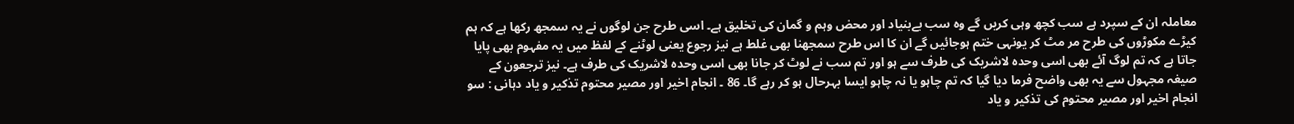معاملہ ان کے سپرد ہے سب کچھ وہی کریں گے وہ سب بےبنیاد اور محض وہم و گمان کی تخلیق ہے۔ اسی طرح جن لوگوں نے یہ سمجھ رکھا ہے کہ ہم کیڑے مکوڑوں کی طرح مر مٹ کر یونہی ختم ہوجائیں گے ان کا اس طرح سمجھنا بھی غلط ہے نیز رجوع یعنی لوٹنے کے لفظ میں یہ مفہوم بھی پایا جاتا ہے کہ تم لوگ آئے بھی اسی وحدہ لاشریک کی طرف سے ہو اور تم سب نے لوٹ کر جانا بھی اسی وحدہ لاشریک کی طرف ہے۔ نیز ترجعون کے صیغہ مجہول سے یہ بھی واضح فرما دیا گیا کہ تم چاہو یا نہ چاہو ایسا بہرحال ہو کر رہے گا۔ 86 ۔ انجام اخیر اور مصیر محتوم تذکیر و یاد دہانی : سو انجام اخیر اور مصیر محتوم کی تذکیر و یاد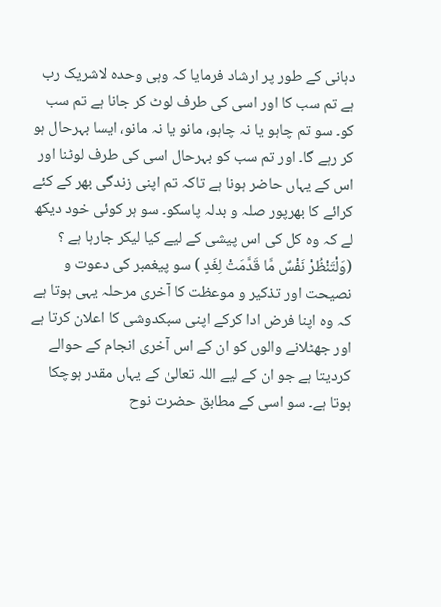دہانی کے طور پر ارشاد فرمایا کہ وہی وحدہ لاشریک رب ہے تم سب کا اور اسی کی طرف لوٹ کر جانا ہے تم سب کو۔ سو تم چاہو یا نہ چاہو، مانو یا نہ مانو، ایسا بہرحال ہو کر رہے گا۔ اور تم سب کو بہرحال اسی کی طرف لوٹنا اور اس کے یہاں حاضر ہونا ہے تاکہ تم اپنی زندگی بھر کے کئے کرائے کا بھرپور صلہ و بدلہ پاسکو۔ سو ہر کوئی خود دیکھ لے کہ وہ کل کی اس پیشی کے لیے کیا لیکر جارہا ہے ؟ (وَلْتَنْظُرْ نَفْسٌ مَّا قَدَّمَتْ لِغَدٍ ) سو پیغمبر کی دعوت و نصیحت اور تذکیر و موعظت کا آخری مرحلہ یہی ہوتا ہے کہ وہ اپنا فرض ادا کرکے اپنی سبکدوشی کا اعلان کرتا ہے اور جھٹلانے والوں کو ان کے اس آخری انجام کے حوالے کردیتا ہے جو ان کے لیے اللہ تعالیٰ کے یہاں مقدر ہوچکا ہوتا ہے۔ سو اسی کے مطابق حضرت نوح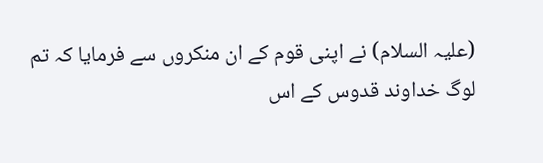(علیہ السلام) نے اپنی قوم کے ان منکروں سے فرمایا کہ تم لوگ خداوند قدوس کے اس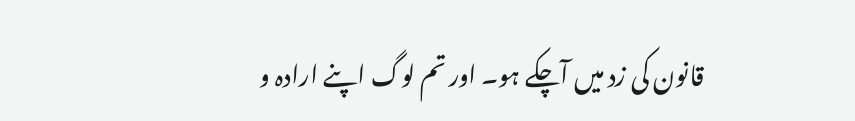قانون کی زد میں آچکے ہو۔ اور تم لوگ اپنے ارادہ و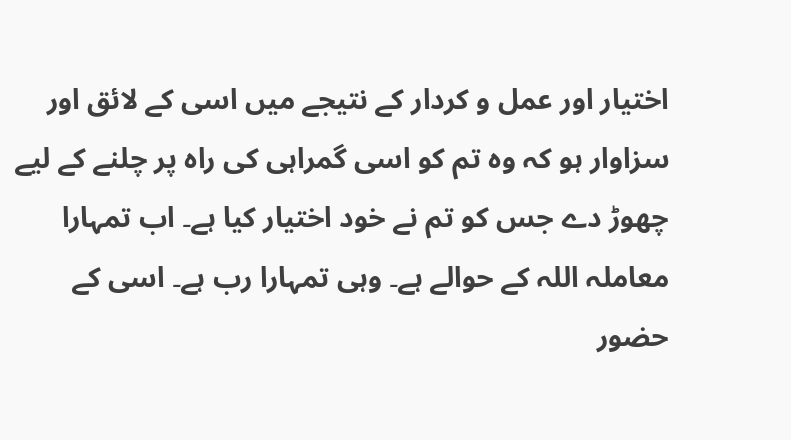اختیار اور عمل و کردار کے نتیجے میں اسی کے لائق اور سزاوار ہو کہ وہ تم کو اسی گمراہی کی راہ پر چلنے کے لیے چھوڑ دے جس کو تم نے خود اختیار کیا ہے۔ اب تمہارا معاملہ اللہ کے حوالے ہے۔ وہی تمہارا رب ہے۔ اسی کے حضور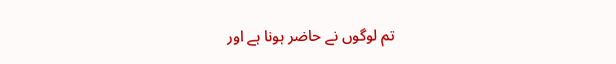تم لوگوں نے حاضر ہونا ہے اور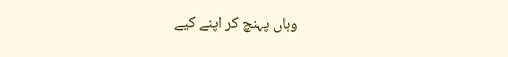وہاں پہنچ کر اپنے کیے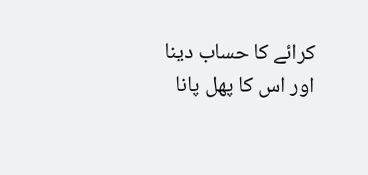کرائے کا حساب دینا اور اس کا پھل پانا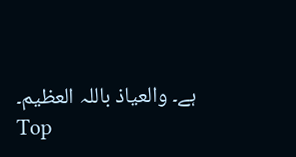ہے۔ والعیاذ باللہ العظیم۔
Top